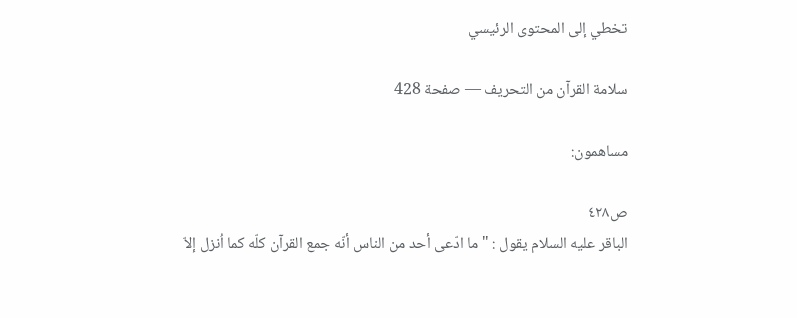تخطي إلى المحتوى الرئيسي

سلامة القرآن من التحريف — صفحة 428

مساهمون:

ص٤٢٨
الباقر عليه السلام يقول : " ما ادّعى أحد من الناس أنّه جمع القرآن كلّه كما اُنزل إلاّ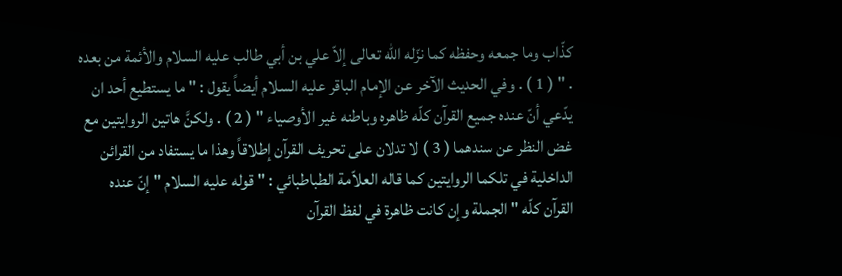كذّاب وما جمعه وحفظه كما نزّله الله تعالى إلاّ علي بن أبي طالب عليه السلام والأئمة من بعده . " ( 1 ) . وفي الحديث الآخر عن الإمام الباقر عليه السلام أيضاً يقول : " ما يستطيع أحد ان يدّعي أنّ عنده جميع القرآن كلّه ظاهره وباطنه غير الأوصياء " ( 2 ) . ولكنَّ هاتين الروايتين مع غض النظر عن سندهما ( 3 ) لا تدلان على تحريف القرآن إطلاقاً وهذا ما يستفاد من القرائن الداخلية في تلكما الروايتين كما قاله العلاّمة الطباطبائي : " قوله عليه السلام " إنّ عنده القرآن كلّه " الجملة وإن كانت ظاهرة في لفظ القرآن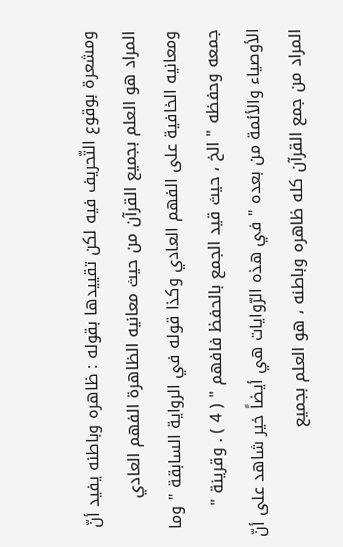ومشعرة بوقوع التّحريف فيه لكن تقييدها بقوله : ظاهره وباطنه يفيد أنّ المراد هو العلم بجميع القرآن من حيث معانيه الظاهرة الفهم العادي ومعانيه الخافية على الفهم العادي وكذا قوله في الرواية السابقة " وما جمعه وحفظه " الخ ، حيث قيد الجمع بالحفظ فافهم " ( 4 ) . وقرينة " الأوصياء والأئمة من بعده " في هذه الرّوايات هي أيضاً خير شاهد على أنّ المراد من جمع القرآن كله ظاهره وباطنه ، هو العلم بجميع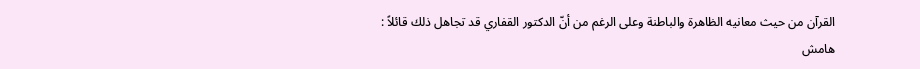القرآن من حيث معانيه الظاهرة والباطنة وعلى الرغم من أنّ الدكتور القفاري قد تجاهل ذلك قائلاً :
هامش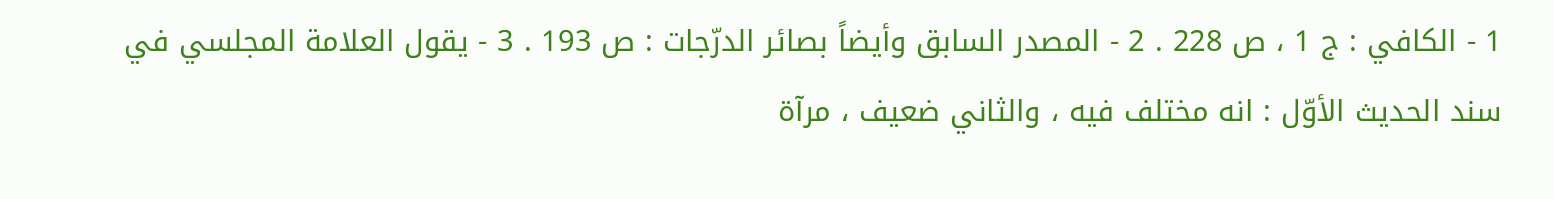1 - الكافي : ج 1 ، ص 228 . 2 - المصدر السابق وأيضاً بصائر الدرّجات : ص 193 . 3 - يقول العلامة المجلسي في سند الحديث الأوّل : انه مختلف فيه ، والثاني ضعيف ، مرآة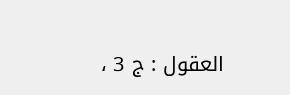العقول : ج 3 ،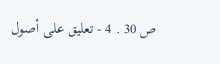ص 30 . 4 - تعليق على أصول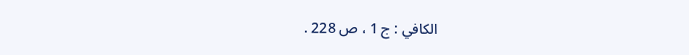الكافي : ج 1 ، ص 228 .